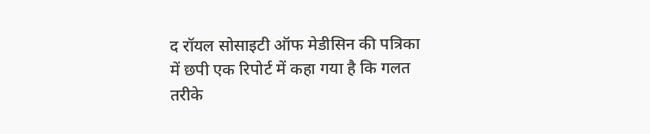द रॉयल सोसाइटी ऑफ मेडीसिन की पत्रिका में छपी एक रिपोर्ट में कहा गया है कि गलत तरीके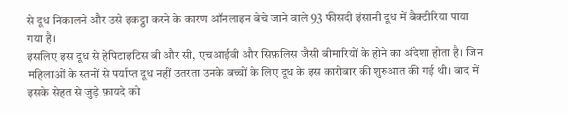से दूध निकालने और उसे इकट्ठा करने के कारण ऑनलाइन बेचे जाने वाले 93 फीसदी इंसानी दूध में बैक्टीरिया पाया गया है।
इसलिए इस दूध से हेपिटाइटिस बी और सी, एचआईवी और सिफ़लिस जैसी बीमारियों के होने का अंदेशा होता है। जिन महिलाओं के स्तनों से पर्याप्त दूध नहीं उतरता उनके बच्चों के लिए दूध के इस कारोबार की शुरुआत की गई थी। बाद में इसके सेहत से जुड़े फ़ायदे को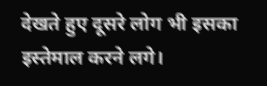देखते हुए दूसरे लोग भी इसका इस्तेमाल करने लगे।